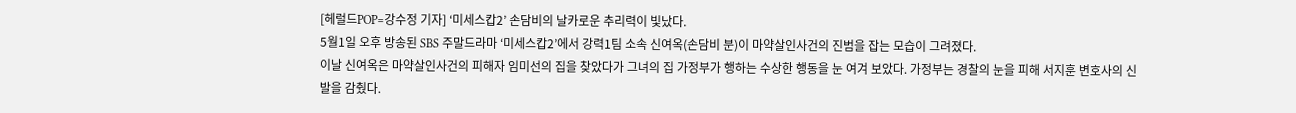[헤럴드POP=강수정 기자] ‘미세스캅2’ 손담비의 날카로운 추리력이 빛났다.
5월1일 오후 방송된 SBS 주말드라마 ‘미세스캅2’에서 강력1팀 소속 신여옥(손담비 분)이 마약살인사건의 진범을 잡는 모습이 그려졌다.
이날 신여옥은 마약살인사건의 피해자 임미선의 집을 찾았다가 그녀의 집 가정부가 행하는 수상한 행동을 눈 여겨 보았다. 가정부는 경찰의 눈을 피해 서지훈 변호사의 신발을 감췄다.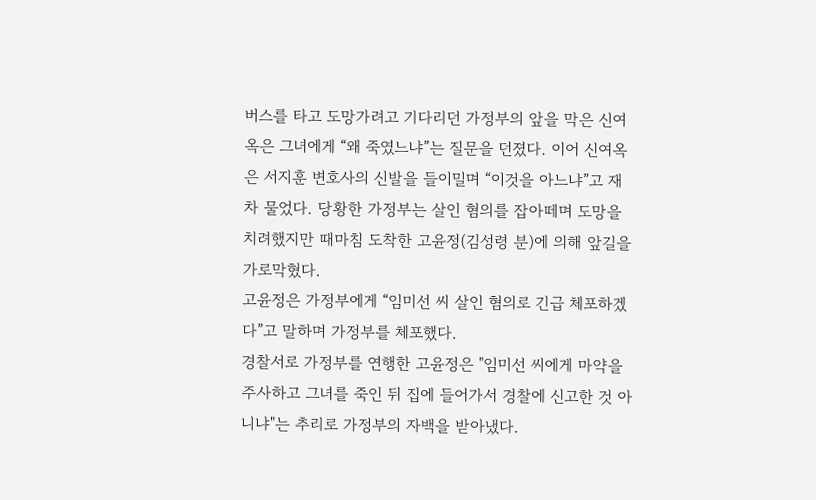버스를 타고 도망가려고 기다리던 가정부의 앞을 막은 신여옥은 그녀에게 “왜 죽였느냐”는 질문을 던졌다. 이어 신여옥은 서지훈 변호사의 신발을 들이밀며 “이것을 아느냐”고 재차 물었다. 당황한 가정부는 살인 혐의를 잡아떼며 도망을 치려했지만 때마침 도착한 고윤정(김성령 분)에 의해 앞길을 가로막혔다.
고윤정은 가정부에게 “임미선 씨 살인 혐의로 긴급 체포하겠다”고 말하며 가정부를 체포했다.
경찰서로 가정부를 연행한 고윤정은 "임미선 씨에게 마약을 주사하고 그녀를 죽인 뒤 집에 들어가서 경찰에 신고한 것 아니냐"는 추리로 가정부의 자백을 받아냈다.